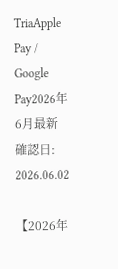TriaApple Pay / Google Pay2026年6月最新確認日: 2026.06.02

【2026年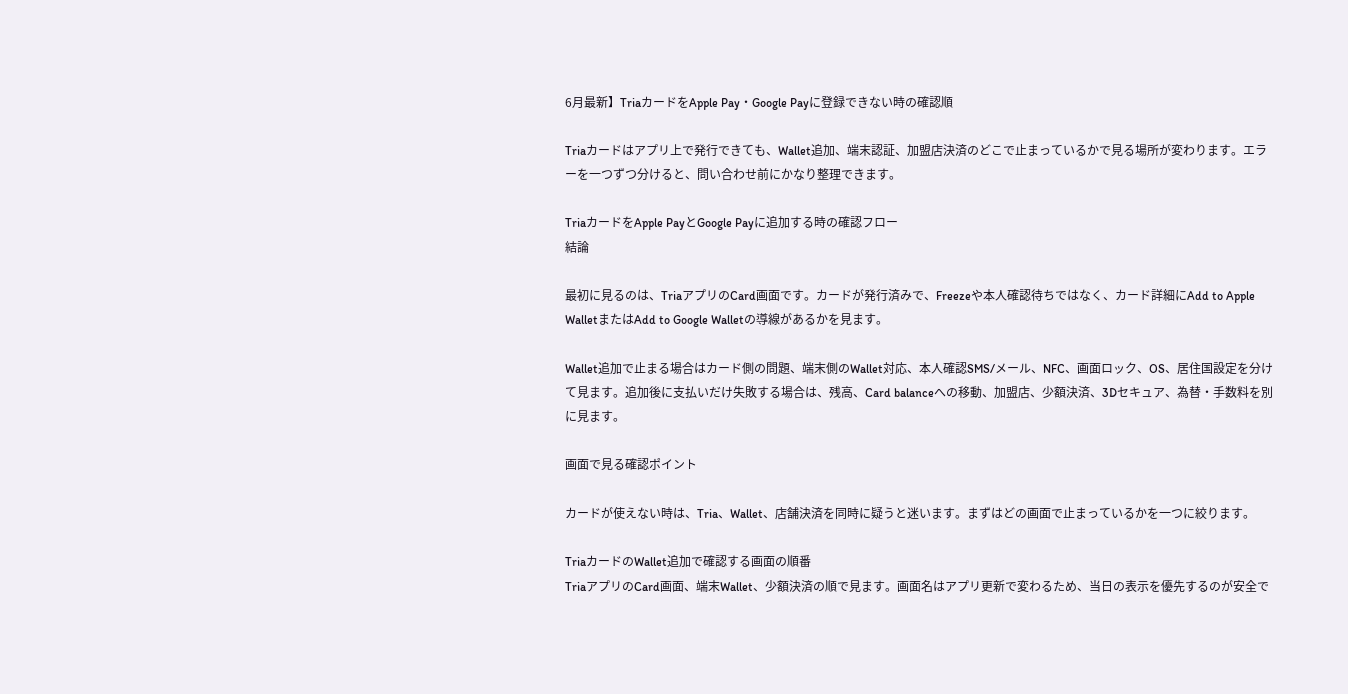6月最新】TriaカードをApple Pay・Google Payに登録できない時の確認順

Triaカードはアプリ上で発行できても、Wallet追加、端末認証、加盟店決済のどこで止まっているかで見る場所が変わります。エラーを一つずつ分けると、問い合わせ前にかなり整理できます。

TriaカードをApple PayとGoogle Payに追加する時の確認フロー
結論

最初に見るのは、TriaアプリのCard画面です。カードが発行済みで、Freezeや本人確認待ちではなく、カード詳細にAdd to Apple WalletまたはAdd to Google Walletの導線があるかを見ます。

Wallet追加で止まる場合はカード側の問題、端末側のWallet対応、本人確認SMS/メール、NFC、画面ロック、OS、居住国設定を分けて見ます。追加後に支払いだけ失敗する場合は、残高、Card balanceへの移動、加盟店、少額決済、3Dセキュア、為替・手数料を別に見ます。

画面で見る確認ポイント

カードが使えない時は、Tria、Wallet、店舗決済を同時に疑うと迷います。まずはどの画面で止まっているかを一つに絞ります。

TriaカードのWallet追加で確認する画面の順番
TriaアプリのCard画面、端末Wallet、少額決済の順で見ます。画面名はアプリ更新で変わるため、当日の表示を優先するのが安全で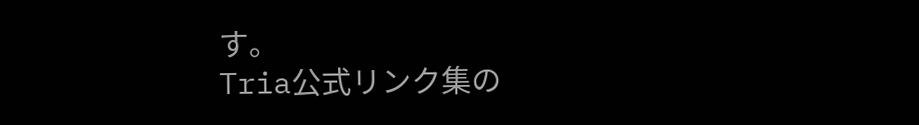す。
Tria公式リンク集の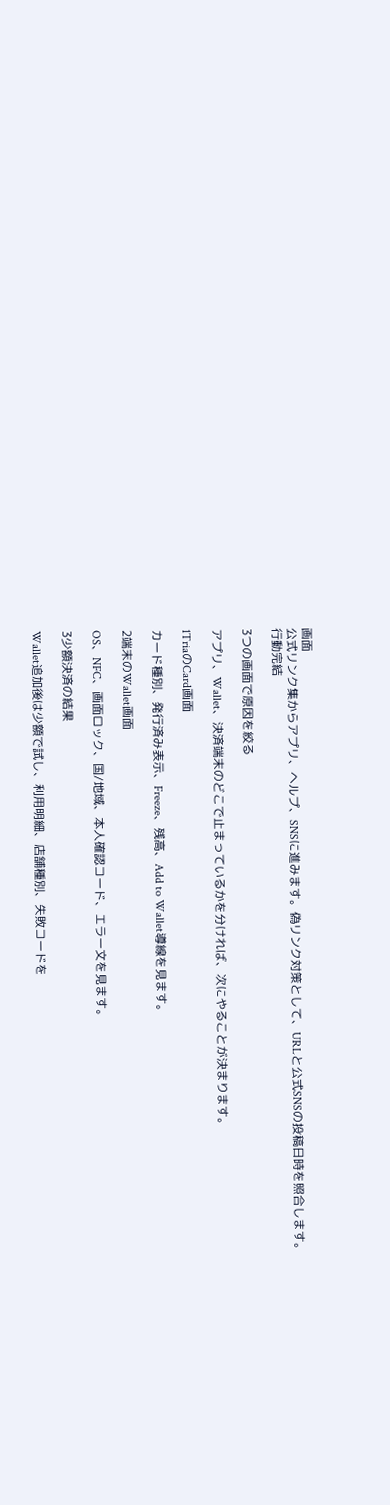画面
公式リンク集からアプリ、ヘルプ、SNSに進みます。偽リンク対策として、URLと公式SNSの投稿日時を照合します。
行動完結

3つの画面で原因を絞る

アプリ、Wallet、決済端末のどこで止まっているかを分ければ、次にやることが決まります。

1TriaのCard画面

カード種別、発行済み表示、Freeze、残高、Add to Wallet導線を見ます。

2端末のWallet画面

OS、NFC、画面ロック、国/地域、本人確認コード、エラー文を見ます。

3少額決済の結果

Wallet追加後は少額で試し、利用明細、店舗種別、失敗コードを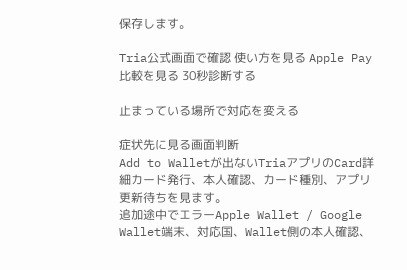保存します。

Tria公式画面で確認 使い方を見る Apple Pay比較を見る 30秒診断する

止まっている場所で対応を変える

症状先に見る画面判断
Add to Walletが出ないTriaアプリのCard詳細カード発行、本人確認、カード種別、アプリ更新待ちを見ます。
追加途中でエラーApple Wallet / Google Wallet端末、対応国、Wallet側の本人確認、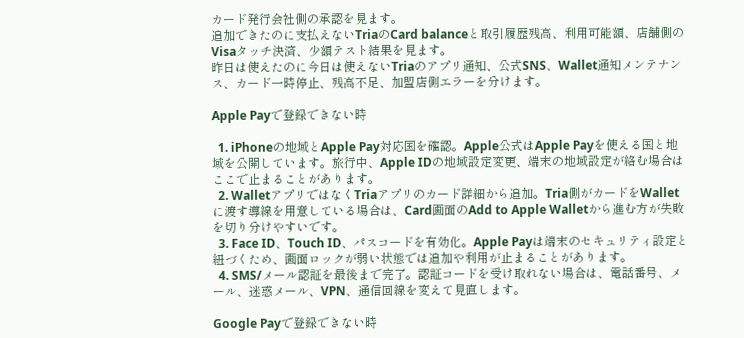カード発行会社側の承認を見ます。
追加できたのに支払えないTriaのCard balanceと取引履歴残高、利用可能額、店舗側のVisaタッチ決済、少額テスト結果を見ます。
昨日は使えたのに今日は使えないTriaのアプリ通知、公式SNS、Wallet通知メンテナンス、カード一時停止、残高不足、加盟店側エラーを分けます。

Apple Payで登録できない時

  1. iPhoneの地域とApple Pay対応国を確認。Apple公式はApple Payを使える国と地域を公開しています。旅行中、Apple IDの地域設定変更、端末の地域設定が絡む場合はここで止まることがあります。
  2. WalletアプリではなくTriaアプリのカード詳細から追加。Tria側がカードをWalletに渡す導線を用意している場合は、Card画面のAdd to Apple Walletから進む方が失敗を切り分けやすいです。
  3. Face ID、Touch ID、パスコードを有効化。Apple Payは端末のセキュリティ設定と紐づくため、画面ロックが弱い状態では追加や利用が止まることがあります。
  4. SMS/メール認証を最後まで完了。認証コードを受け取れない場合は、電話番号、メール、迷惑メール、VPN、通信回線を変えて見直します。

Google Payで登録できない時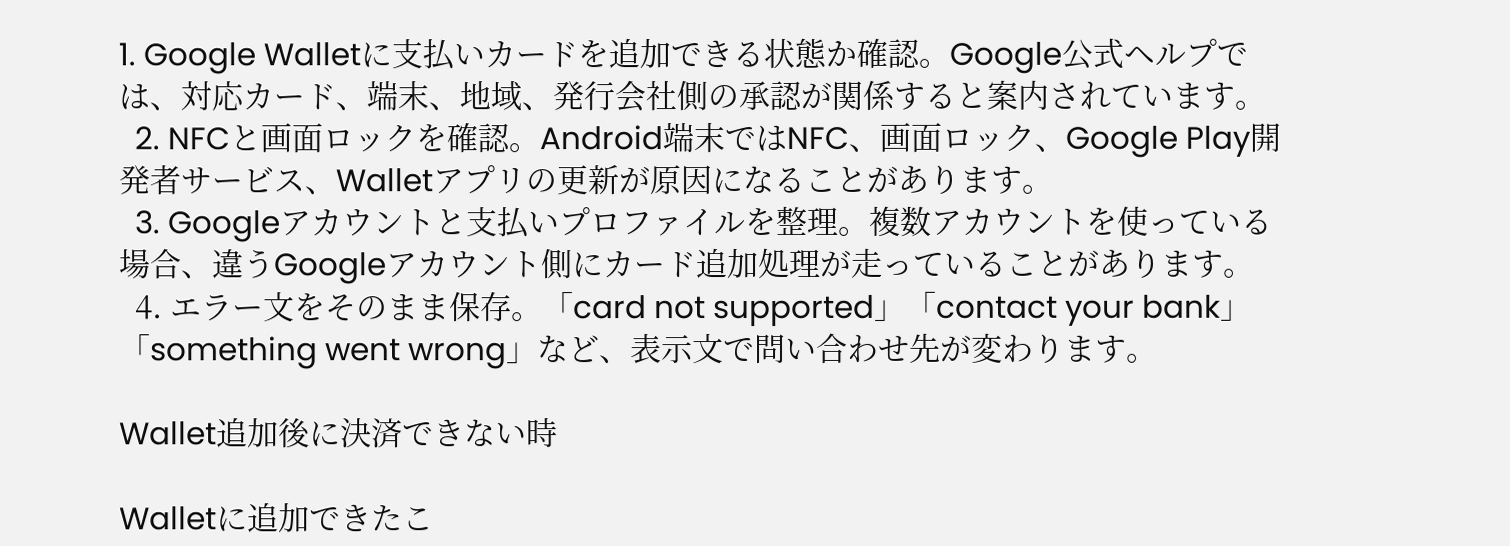1. Google Walletに支払いカードを追加できる状態か確認。Google公式ヘルプでは、対応カード、端末、地域、発行会社側の承認が関係すると案内されています。
  2. NFCと画面ロックを確認。Android端末ではNFC、画面ロック、Google Play開発者サービス、Walletアプリの更新が原因になることがあります。
  3. Googleアカウントと支払いプロファイルを整理。複数アカウントを使っている場合、違うGoogleアカウント側にカード追加処理が走っていることがあります。
  4. エラー文をそのまま保存。「card not supported」「contact your bank」「something went wrong」など、表示文で問い合わせ先が変わります。

Wallet追加後に決済できない時

Walletに追加できたこ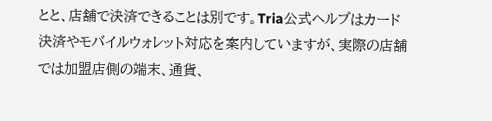とと、店舗で決済できることは別です。Tria公式ヘルプはカード決済やモバイルウォレット対応を案内していますが、実際の店舗では加盟店側の端末、通貨、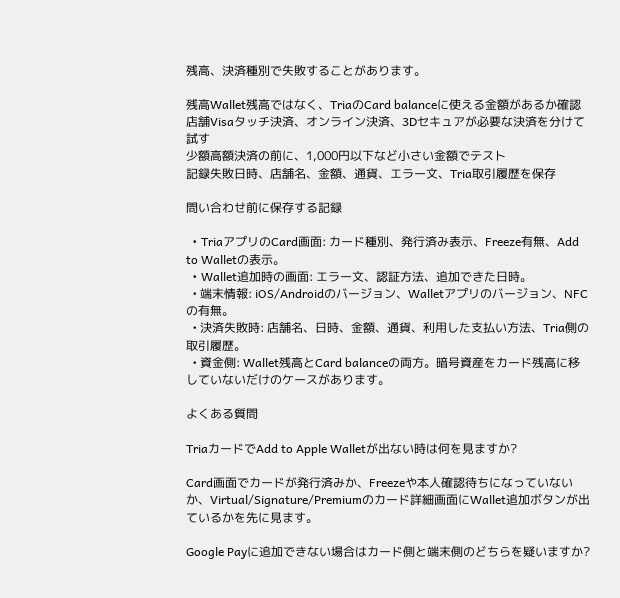残高、決済種別で失敗することがあります。

残高Wallet残高ではなく、TriaのCard balanceに使える金額があるか確認
店舗Visaタッチ決済、オンライン決済、3Dセキュアが必要な決済を分けて試す
少額高額決済の前に、1,000円以下など小さい金額でテスト
記録失敗日時、店舗名、金額、通貨、エラー文、Tria取引履歴を保存

問い合わせ前に保存する記録

  • TriaアプリのCard画面: カード種別、発行済み表示、Freeze有無、Add to Walletの表示。
  • Wallet追加時の画面: エラー文、認証方法、追加できた日時。
  • 端末情報: iOS/Androidのバージョン、Walletアプリのバージョン、NFCの有無。
  • 決済失敗時: 店舗名、日時、金額、通貨、利用した支払い方法、Tria側の取引履歴。
  • 資金側: Wallet残高とCard balanceの両方。暗号資産をカード残高に移していないだけのケースがあります。

よくある質問

TriaカードでAdd to Apple Walletが出ない時は何を見ますか?

Card画面でカードが発行済みか、Freezeや本人確認待ちになっていないか、Virtual/Signature/Premiumのカード詳細画面にWallet追加ボタンが出ているかを先に見ます。

Google Payに追加できない場合はカード側と端末側のどちらを疑いますか?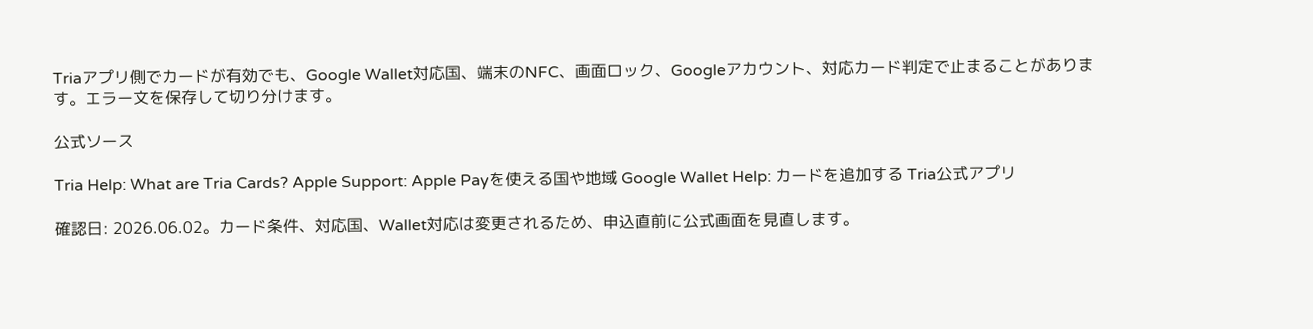Triaアプリ側でカードが有効でも、Google Wallet対応国、端末のNFC、画面ロック、Googleアカウント、対応カード判定で止まることがあります。エラー文を保存して切り分けます。

公式ソース

Tria Help: What are Tria Cards? Apple Support: Apple Payを使える国や地域 Google Wallet Help: カードを追加する Tria公式アプリ

確認日: 2026.06.02。カード条件、対応国、Wallet対応は変更されるため、申込直前に公式画面を見直します。